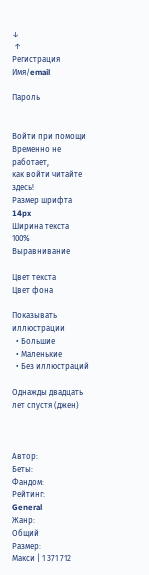↓
 ↑
Регистрация
Имя/email

Пароль


Войти при помощи
Временно не работает,
как войти читайте здесь!
Размер шрифта
14px
Ширина текста
100%
Выравнивание

Цвет текста
Цвет фона

Показывать иллюстрации
  • Большие
  • Маленькие
  • Без иллюстраций

Однажды двадцать лет спустя (джен)



Автор:
Беты:
Фандом:
Рейтинг:
General
Жанр:
Общий
Размер:
Макси | 1 371 712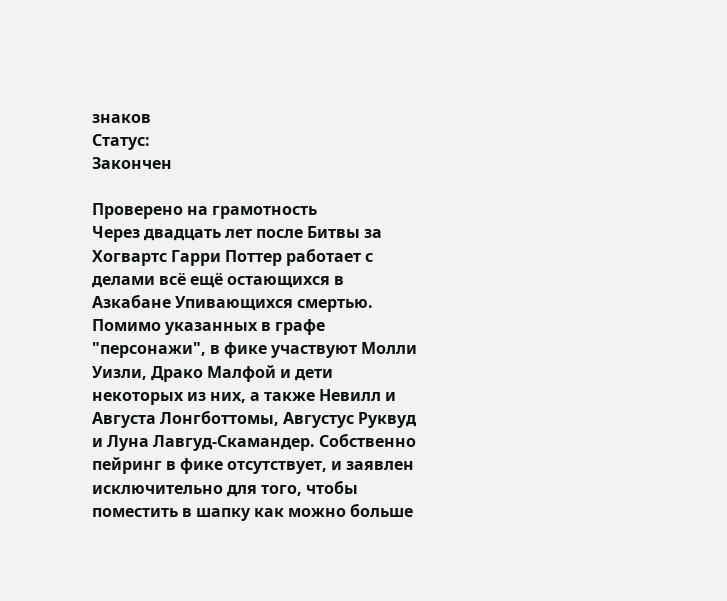знаков
Статус:
Закончен

Проверено на грамотность
Через двадцать лет после Битвы за Хогвартс Гарри Поттер работает с делами всё ещё остающихся в Азкабане Упивающихся смертью.
Помимо указанных в графе "персонажи", в фике участвуют Молли Уизли, Драко Малфой и дети некоторых из них, а также Невилл и Августа Лонгботтомы, Августус Руквуд и Луна Лавгуд-Скамандер. Собственно пейринг в фике отсутствует, и заявлен исключительно для того, чтобы поместить в шапку как можно больше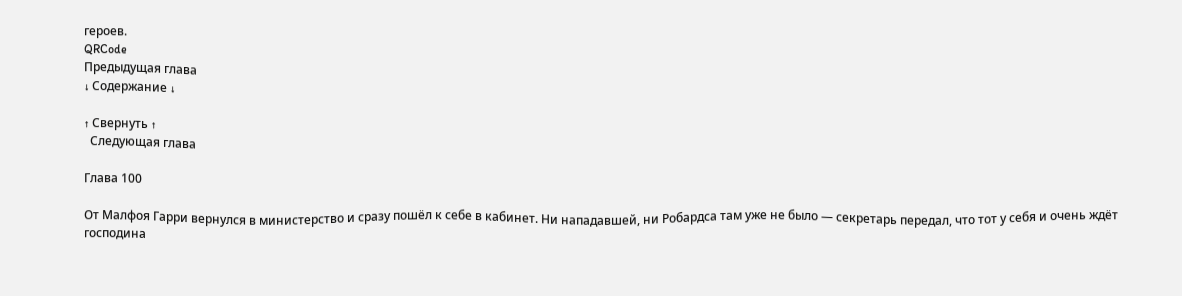героев.
QRCode
Предыдущая глава
↓ Содержание ↓

↑ Свернуть ↑
  Следующая глава

Глава 100

От Малфоя Гарри вернулся в министерство и сразу пошёл к себе в кабинет. Ни нападавшей, ни Робардса там уже не было — секретарь передал, что тот у себя и очень ждёт господина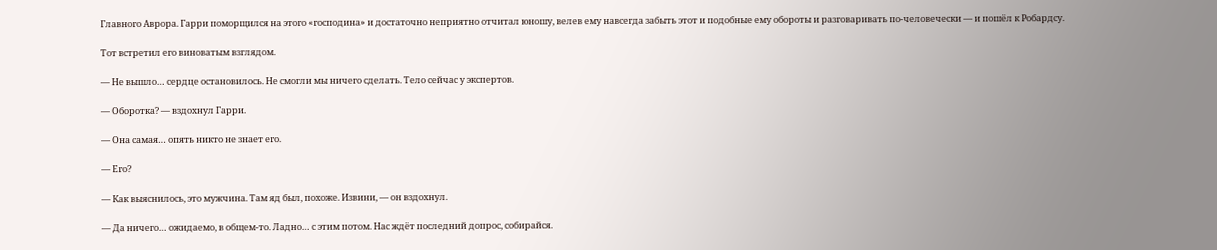Главного Аврора. Гарри поморщился на этого «господина» и достаточно неприятно отчитал юношу, велев ему навсегда забыть этот и подобные ему обороты и разговаривать по-человечески — и пошёл к Робардсу.

Тот встретил его виноватым взглядом.

— Не вышло… сердце остановилось. Не смогли мы ничего сделать. Тело сейчас у экспертов.

— Оборотка? — вздохнул Гарри.

— Она самая… опять никто не знает его.

— Его?

— Как выяснилось, это мужчина. Там яд был, похоже. Извини, — он вздохнул.

— Да ничего… ожидаемо, в общем-то. Ладно… с этим потом. Нас ждёт последний допрос, собирайся.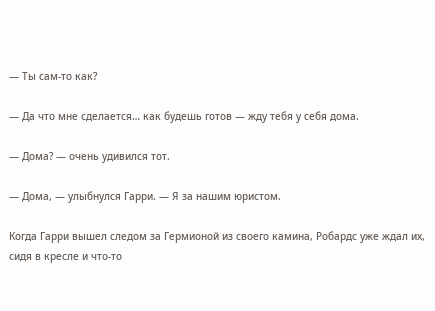— Ты сам-то как?

— Да что мне сделается… как будешь готов — жду тебя у себя дома.

— Дома? — очень удивился тот.

— Дома, — улыбнулся Гарри. — Я за нашим юристом.

Когда Гарри вышел следом за Гермионой из своего камина, Робардс уже ждал их, сидя в кресле и что-то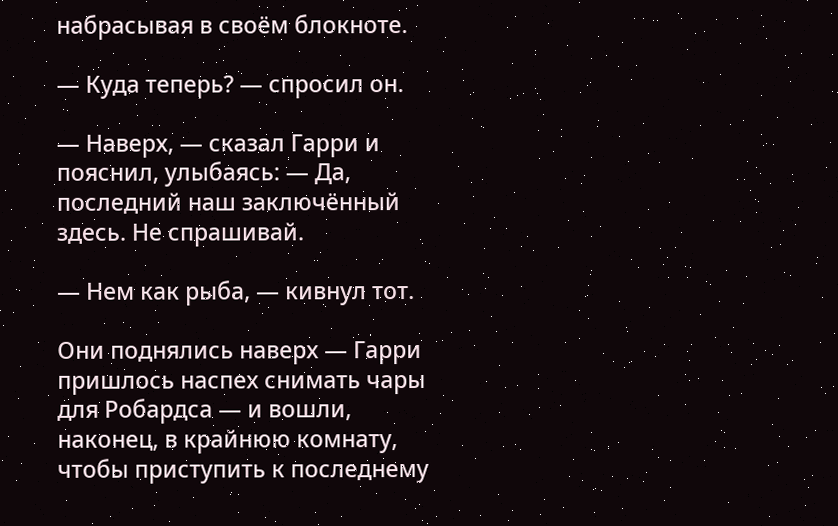набрасывая в своём блокноте.

— Куда теперь? — спросил он.

— Наверх, — сказал Гарри и пояснил, улыбаясь: — Да, последний наш заключённый здесь. Не спрашивай.

— Нем как рыба, — кивнул тот.

Они поднялись наверх — Гарри пришлось наспех снимать чары для Робардса — и вошли, наконец, в крайнюю комнату, чтобы приступить к последнему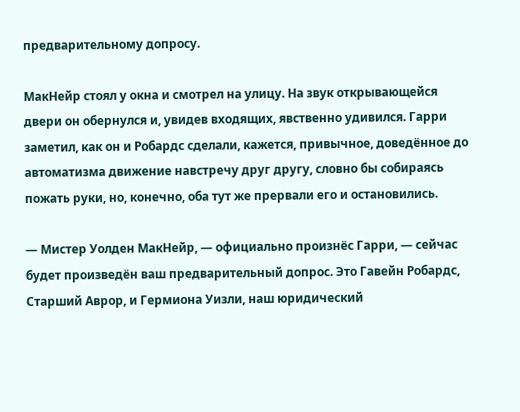предварительному допросу.

МакНейр стоял у окна и смотрел на улицу. На звук открывающейся двери он обернулся и, увидев входящих, явственно удивился. Гарри заметил, как он и Робардс сделали, кажется, привычное, доведённое до автоматизма движение навстречу друг другу, словно бы собираясь пожать руки, но, конечно, оба тут же прервали его и остановились.

— Мистер Уолден МакНейр, — официально произнёс Гарри, — сейчас будет произведён ваш предварительный допрос. Это Гавейн Робардс, Старший Аврор, и Гермиона Уизли, наш юридический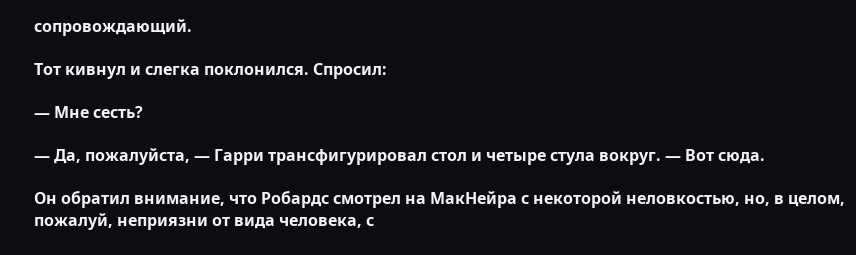сопровождающий.

Тот кивнул и слегка поклонился. Спросил:

— Мне сесть?

— Да, пожалуйста, — Гарри трансфигурировал стол и четыре стула вокруг. — Вот сюда.

Он обратил внимание, что Робардс смотрел на МакНейра с некоторой неловкостью, но, в целом, пожалуй, неприязни от вида человека, с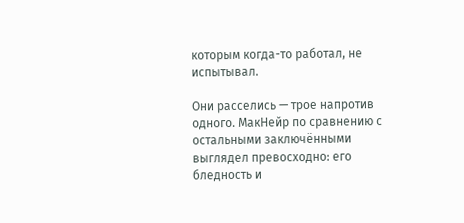которым когда-то работал, не испытывал.

Они расселись — трое напротив одного. МакНейр по сравнению с остальными заключёнными выглядел превосходно: его бледность и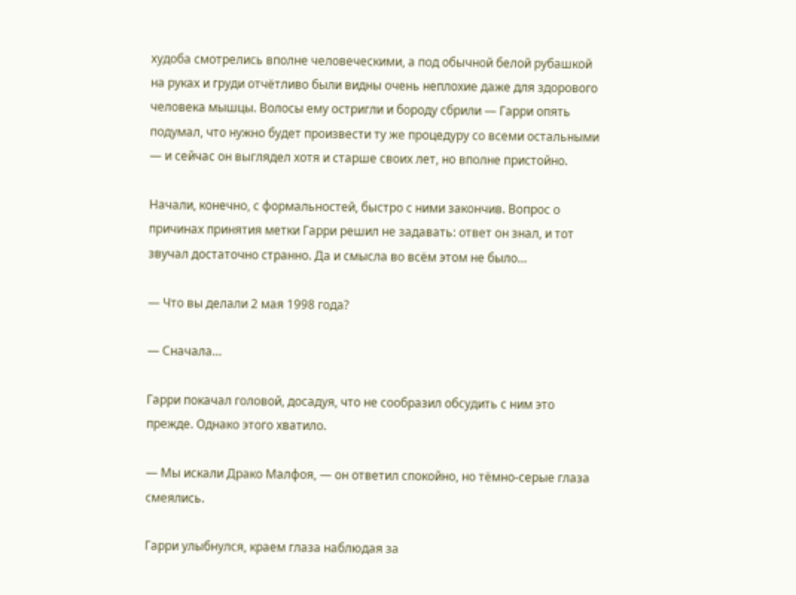худоба смотрелись вполне человеческими, а под обычной белой рубашкой на руках и груди отчётливо были видны очень неплохие даже для здорового человека мышцы. Волосы ему остригли и бороду сбрили — Гарри опять подумал, что нужно будет произвести ту же процедуру со всеми остальными — и сейчас он выглядел хотя и старше своих лет, но вполне пристойно.

Начали, конечно, с формальностей, быстро с ними закончив. Вопрос о причинах принятия метки Гарри решил не задавать: ответ он знал, и тот звучал достаточно странно. Да и смысла во всём этом не было…

— Что вы делали 2 мая 1998 года?

— Сначала…

Гарри покачал головой, досадуя, что не сообразил обсудить с ним это прежде. Однако этого хватило.

— Мы искали Драко Малфоя, — он ответил спокойно, но тёмно-серые глаза смеялись.

Гарри улыбнулся, краем глаза наблюдая за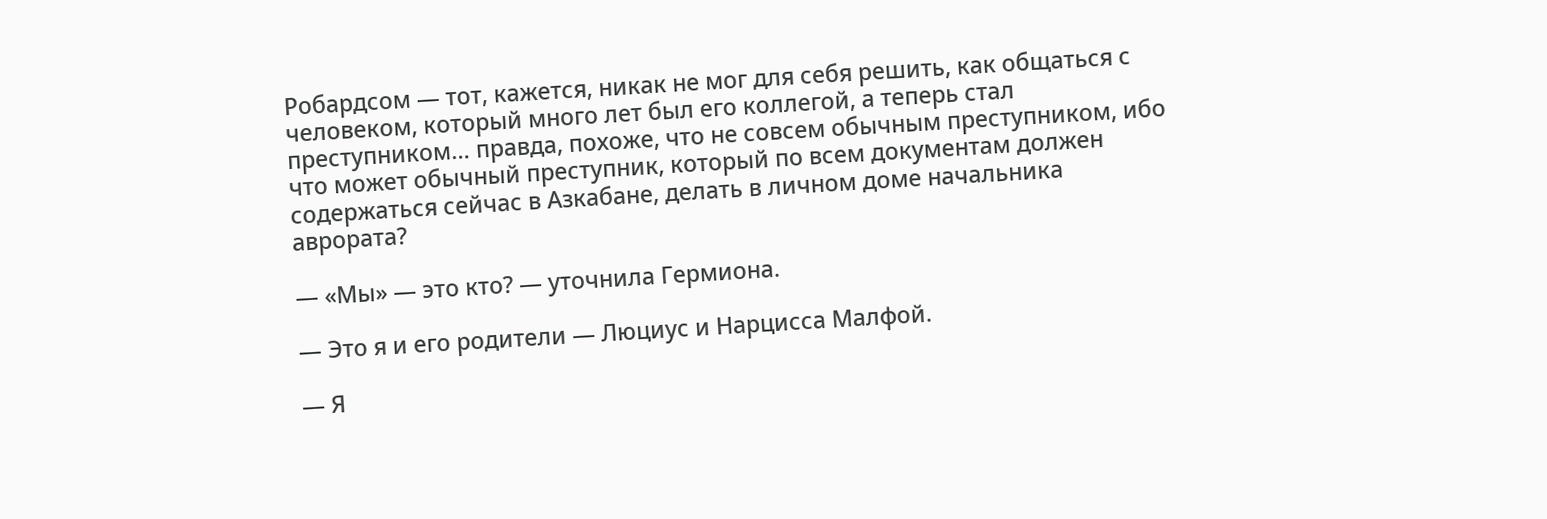Робардсом — тот, кажется, никак не мог для себя решить, как общаться с человеком, который много лет был его коллегой, а теперь стал преступником… правда, похоже, что не совсем обычным преступником, ибо что может обычный преступник, который по всем документам должен содержаться сейчас в Азкабане, делать в личном доме начальника аврората?

— «Мы» — это кто? — уточнила Гермиона.

— Это я и его родители — Люциус и Нарцисса Малфой.

— Я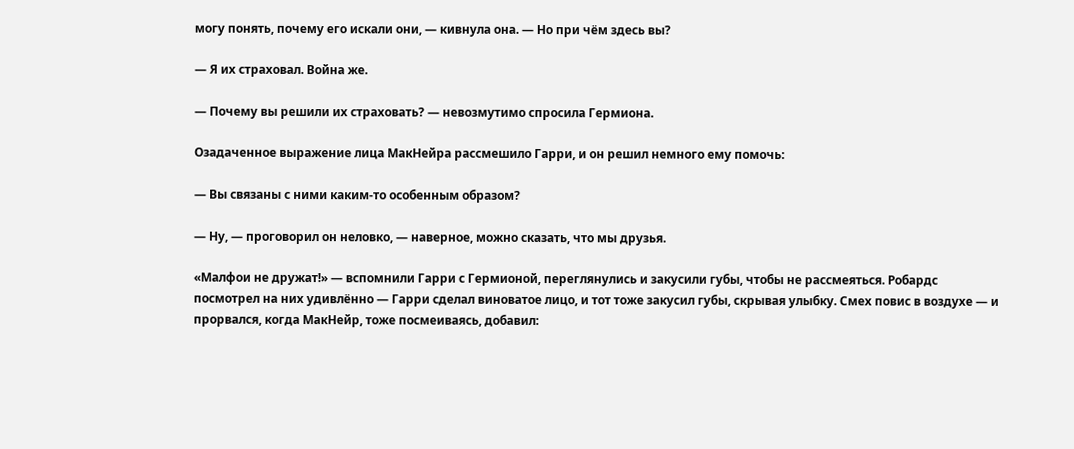могу понять, почему его искали они, — кивнула она. — Но при чём здесь вы?

— Я их страховал. Война же.

— Почему вы решили их страховать? — невозмутимо спросила Гермиона.

Озадаченное выражение лица МакНейра рассмешило Гарри, и он решил немного ему помочь:

— Вы связаны с ними каким-то особенным образом?

— Ну, — проговорил он неловко, — наверное, можно сказать, что мы друзья.

«Малфои не дружат!» — вспомнили Гарри с Гермионой, переглянулись и закусили губы, чтобы не рассмеяться. Робардс посмотрел на них удивлённо — Гарри сделал виноватое лицо, и тот тоже закусил губы, скрывая улыбку. Смех повис в воздухе — и прорвался, когда МакНейр, тоже посмеиваясь, добавил: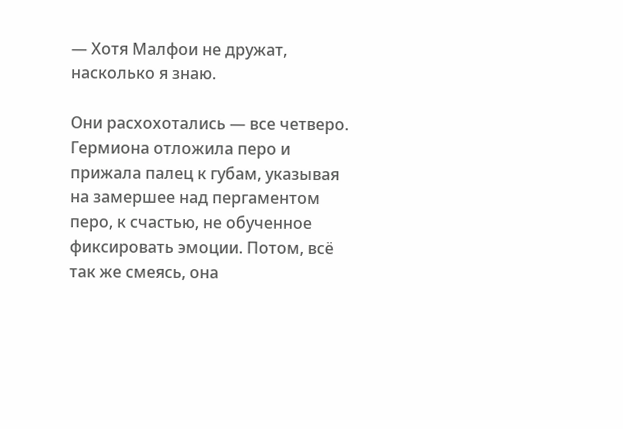— Хотя Малфои не дружат, насколько я знаю.

Они расхохотались — все четверо. Гермиона отложила перо и прижала палец к губам, указывая на замершее над пергаментом перо, к счастью, не обученное фиксировать эмоции. Потом, всё так же смеясь, она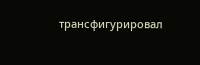трансфигурировал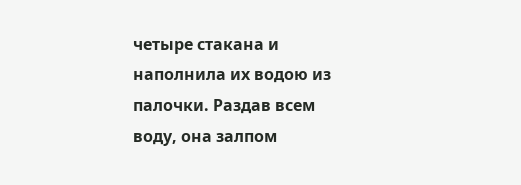четыре стакана и наполнила их водою из палочки. Раздав всем воду, она залпом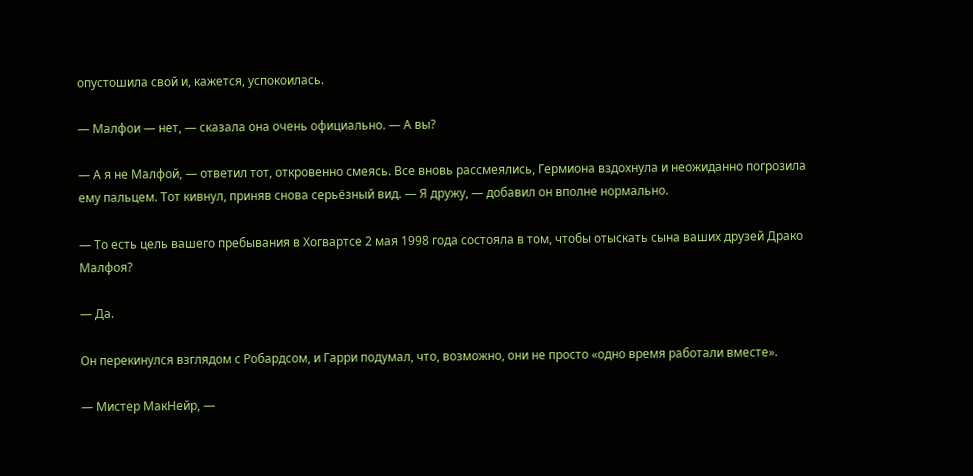опустошила свой и, кажется, успокоилась.

— Малфои — нет, — сказала она очень официально. — А вы?

— А я не Малфой, — ответил тот, откровенно смеясь. Все вновь рассмеялись, Гермиона вздохнула и неожиданно погрозила ему пальцем. Тот кивнул, приняв снова серьёзный вид. — Я дружу, — добавил он вполне нормально.

— То есть цель вашего пребывания в Хогвартсе 2 мая 1998 года состояла в том, чтобы отыскать сына ваших друзей Драко Малфоя?

— Да.

Он перекинулся взглядом с Робардсом, и Гарри подумал, что, возможно, они не просто «одно время работали вместе».

— Мистер МакНейр, —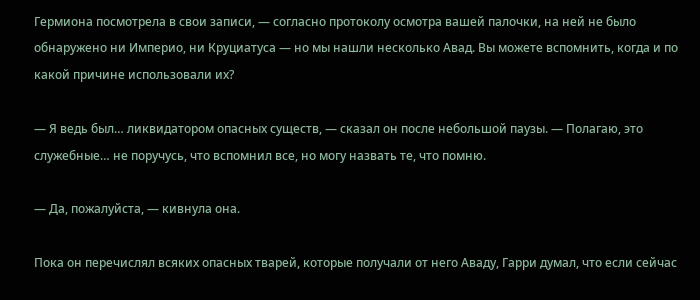Гермиона посмотрела в свои записи, — согласно протоколу осмотра вашей палочки, на ней не было обнаружено ни Империо, ни Круциатуса — но мы нашли несколько Авад. Вы можете вспомнить, когда и по какой причине использовали их?

— Я ведь был… ликвидатором опасных существ, — сказал он после небольшой паузы. — Полагаю, это служебные… не поручусь, что вспомнил все, но могу назвать те, что помню.

— Да, пожалуйста, — кивнула она.

Пока он перечислял всяких опасных тварей, которые получали от него Аваду, Гарри думал, что если сейчас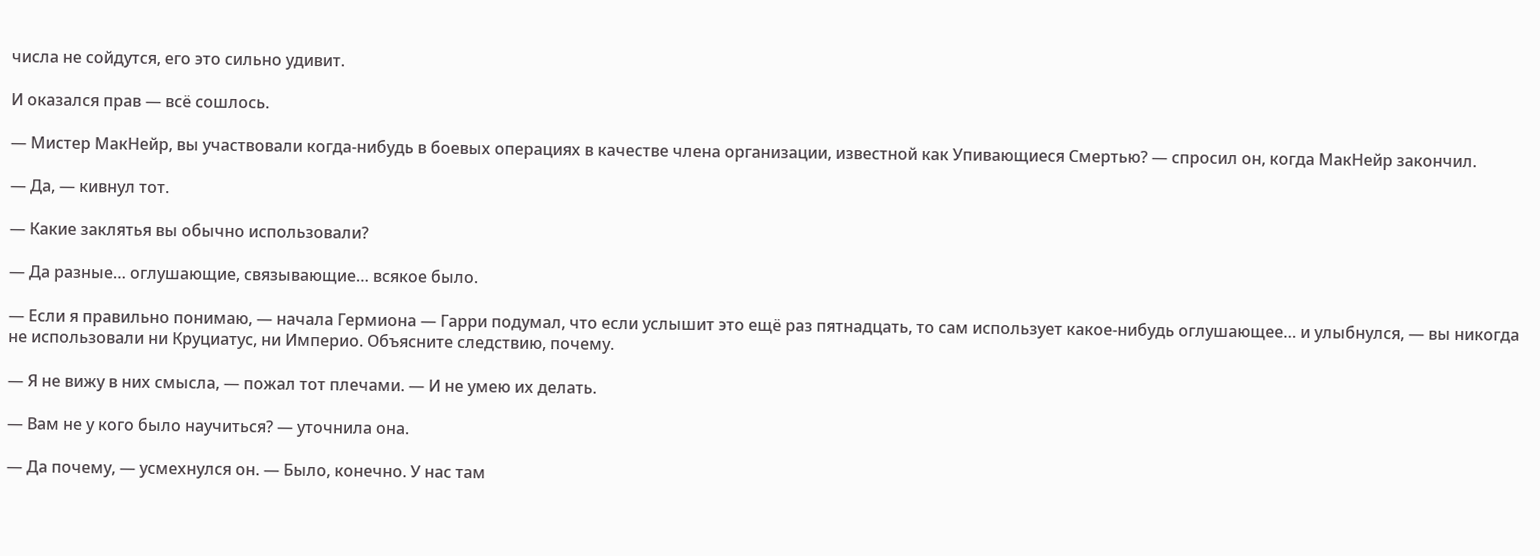числа не сойдутся, его это сильно удивит.

И оказался прав — всё сошлось.

— Мистер МакНейр, вы участвовали когда-нибудь в боевых операциях в качестве члена организации, известной как Упивающиеся Смертью? — спросил он, когда МакНейр закончил.

— Да, — кивнул тот.

— Какие заклятья вы обычно использовали?

— Да разные… оглушающие, связывающие… всякое было.

— Если я правильно понимаю, — начала Гермиона — Гарри подумал, что если услышит это ещё раз пятнадцать, то сам использует какое-нибудь оглушающее… и улыбнулся, — вы никогда не использовали ни Круциатус, ни Империо. Объясните следствию, почему.

— Я не вижу в них смысла, — пожал тот плечами. — И не умею их делать.

— Вам не у кого было научиться? — уточнила она.

— Да почему, — усмехнулся он. — Было, конечно. У нас там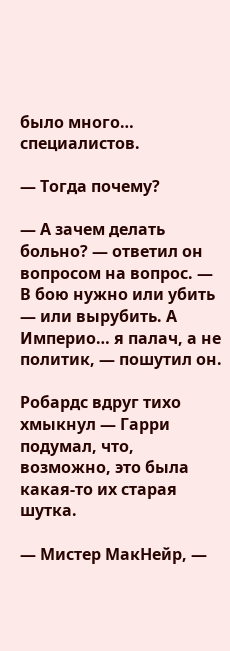было много… специалистов.

— Тогда почему?

— А зачем делать больно? — ответил он вопросом на вопрос. — В бою нужно или убить — или вырубить. А Империо… я палач, а не политик, — пошутил он.

Робардс вдруг тихо хмыкнул — Гарри подумал, что, возможно, это была какая-то их старая шутка.

— Мистер МакНейр, —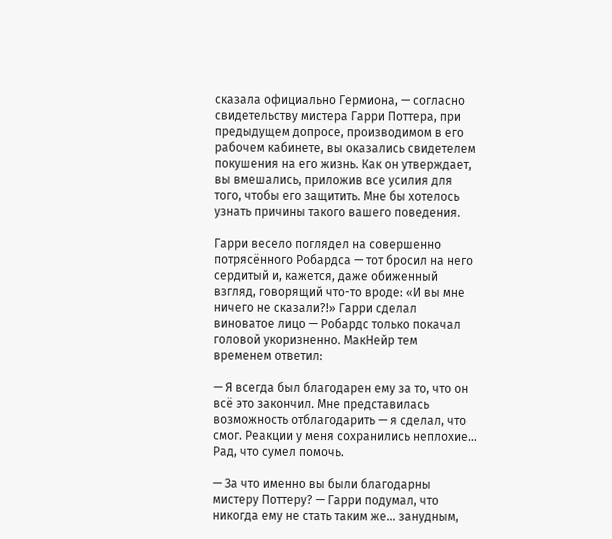сказала официально Гермиона, — согласно свидетельству мистера Гарри Поттера, при предыдущем допросе, производимом в его рабочем кабинете, вы оказались свидетелем покушения на его жизнь. Как он утверждает, вы вмешались, приложив все усилия для того, чтобы его защитить. Мне бы хотелось узнать причины такого вашего поведения.

Гарри весело поглядел на совершенно потрясённого Робардса — тот бросил на него сердитый и, кажется, даже обиженный взгляд, говорящий что-то вроде: «И вы мне ничего не сказали?!» Гарри сделал виноватое лицо — Робардс только покачал головой укоризненно. МакНейр тем временем ответил:

— Я всегда был благодарен ему за то, что он всё это закончил. Мне представилась возможность отблагодарить — я сделал, что смог. Реакции у меня сохранились неплохие… Рад, что сумел помочь.

— За что именно вы были благодарны мистеру Поттеру? — Гарри подумал, что никогда ему не стать таким же… занудным,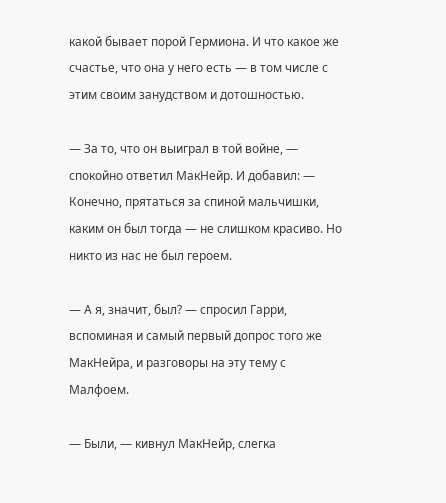какой бывает порой Гермиона. И что какое же счастье, что она у него есть — в том числе с этим своим занудством и дотошностью.

— За то, что он выиграл в той войне, — спокойно ответил МакНейр. И добавил: — Конечно, прятаться за спиной мальчишки, каким он был тогда — не слишком красиво. Но никто из нас не был героем.

— А я, значит, был? — спросил Гарри, вспоминая и самый первый допрос того же МакНейра, и разговоры на эту тему с Малфоем.

— Были, — кивнул МакНейр, слегка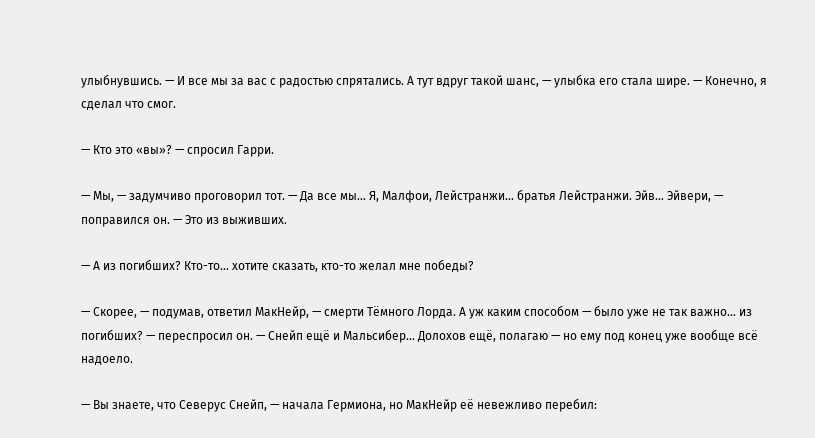улыбнувшись. — И все мы за вас с радостью спрятались. А тут вдруг такой шанс, — улыбка его стала шире. — Конечно, я сделал что смог.

— Кто это «вы»? — спросил Гарри.

— Мы, — задумчиво проговорил тот. — Да все мы… Я, Малфои, Лейстранжи… братья Лейстранжи. Эйв… Эйвери, — поправился он. — Это из выживших.

— А из погибших? Кто-то… хотите сказать, кто-то желал мне победы?

— Скорее, — подумав, ответил МакНейр, — смерти Тёмного Лорда. А уж каким способом — было уже не так важно… из погибших? — переспросил он. — Снейп ещё и Мальсибер… Долохов ещё, полагаю — но ему под конец уже вообще всё надоело.

— Вы знаете, что Северус Снейп, — начала Гермиона, но МакНейр её невежливо перебил: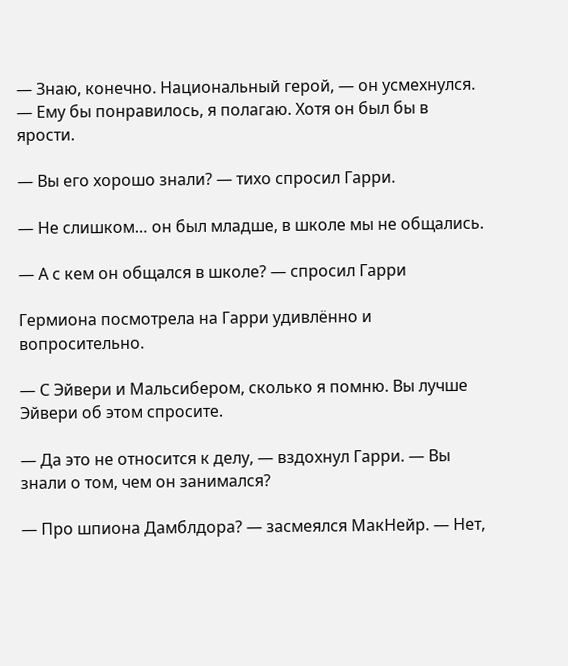— Знаю, конечно. Национальный герой, — он усмехнулся. — Ему бы понравилось, я полагаю. Хотя он был бы в ярости.

— Вы его хорошо знали? — тихо спросил Гарри.

— Не слишком… он был младше, в школе мы не общались.

— А с кем он общался в школе? — спросил Гарри

Гермиона посмотрела на Гарри удивлённо и вопросительно.

— С Эйвери и Мальсибером, сколько я помню. Вы лучше Эйвери об этом спросите.

— Да это не относится к делу, — вздохнул Гарри. — Вы знали о том, чем он занимался?

— Про шпиона Дамблдора? — засмеялся МакНейр. — Нет,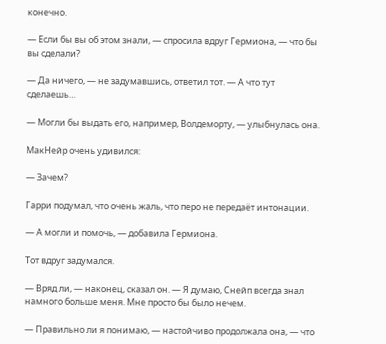конечно.

— Если бы вы об этом знали, — спросила вдруг Гермиона, — что бы вы сделали?

— Да ничего, — не задумавшись, ответил тот. — А что тут сделаешь…

— Могли бы выдать его, например, Волдеморту, — улыбнулась она.

МакНейр очень удивился:

— Зачем?

Гарри подумал, что очень жаль, что перо не передаёт интонации.

— А могли и помочь, — добавила Гермиона.

Тот вдруг задумался.

— Вряд ли, — наконец, сказал он. — Я думаю, Снейп всегда знал намного больше меня. Мне просто бы было нечем.

— Правильно ли я понимаю, — настойчиво продолжала она, — что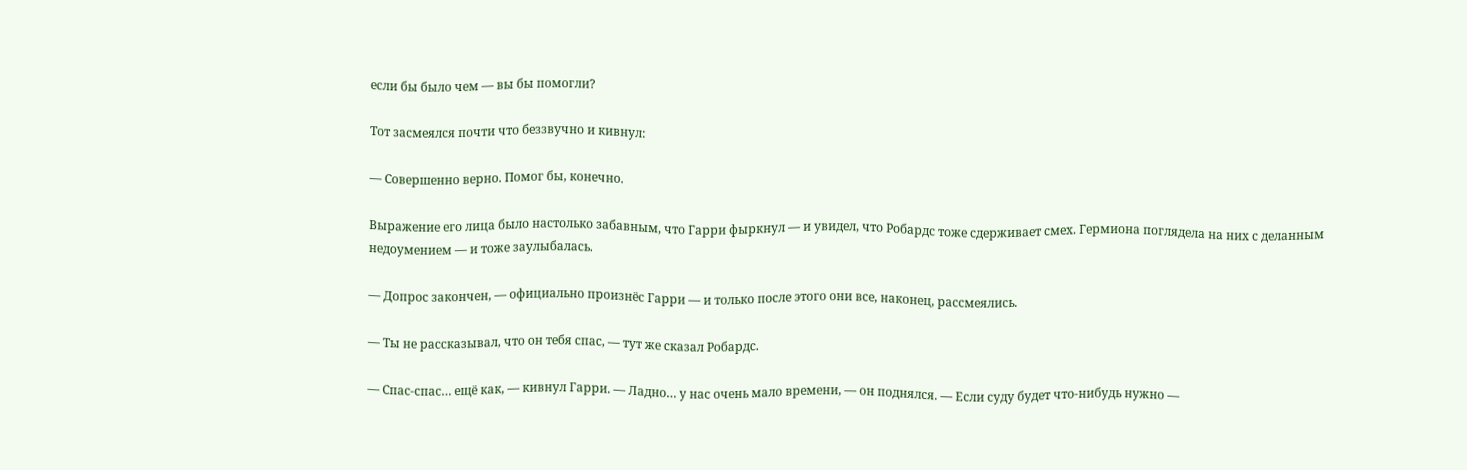если бы было чем — вы бы помогли?

Тот засмеялся почти что беззвучно и кивнул:

— Совершенно верно. Помог бы, конечно.

Выражение его лица было настолько забавным, что Гарри фыркнул — и увидел, что Робардс тоже сдерживает смех. Гермиона поглядела на них с деланным недоумением — и тоже заулыбалась.

— Допрос закончен, — официально произнёс Гарри — и только после этого они все, наконец, рассмеялись.

— Ты не рассказывал, что он тебя спас, — тут же сказал Робардс.

— Спас-спас… ещё как, — кивнул Гарри. — Ладно… у нас очень мало времени, — он поднялся. — Если суду будет что-нибудь нужно —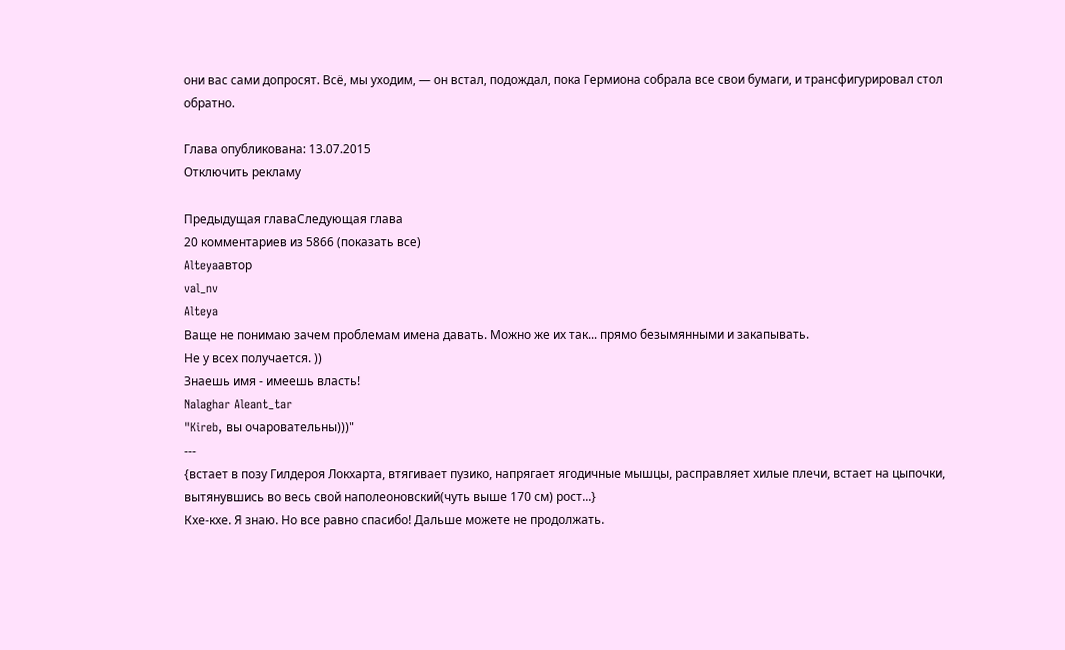они вас сами допросят. Всё, мы уходим, — он встал, подождал, пока Гермиона собрала все свои бумаги, и трансфигурировал стол обратно.

Глава опубликована: 13.07.2015
Отключить рекламу

Предыдущая главаСледующая глава
20 комментариев из 5866 (показать все)
Alteyaавтор
val_nv
Alteya
Ваще не понимаю зачем проблемам имена давать. Можно же их так... прямо безымянными и закапывать.
Не у всех получается. ))
Знаешь имя - имеешь власть!
Nalaghar Aleant_tar
"Kireb, вы очаровательны)))"
---
{встает в позу Гилдероя Локхарта, втягивает пузико, напрягает ягодичные мышцы, расправляет хилые плечи, встает на цыпочки, вытянувшись во весь свой наполеоновский(чуть выше 170 см) рост...}
Кхе-кхе. Я знаю. Но все равно спасибо! Дальше можете не продолжать.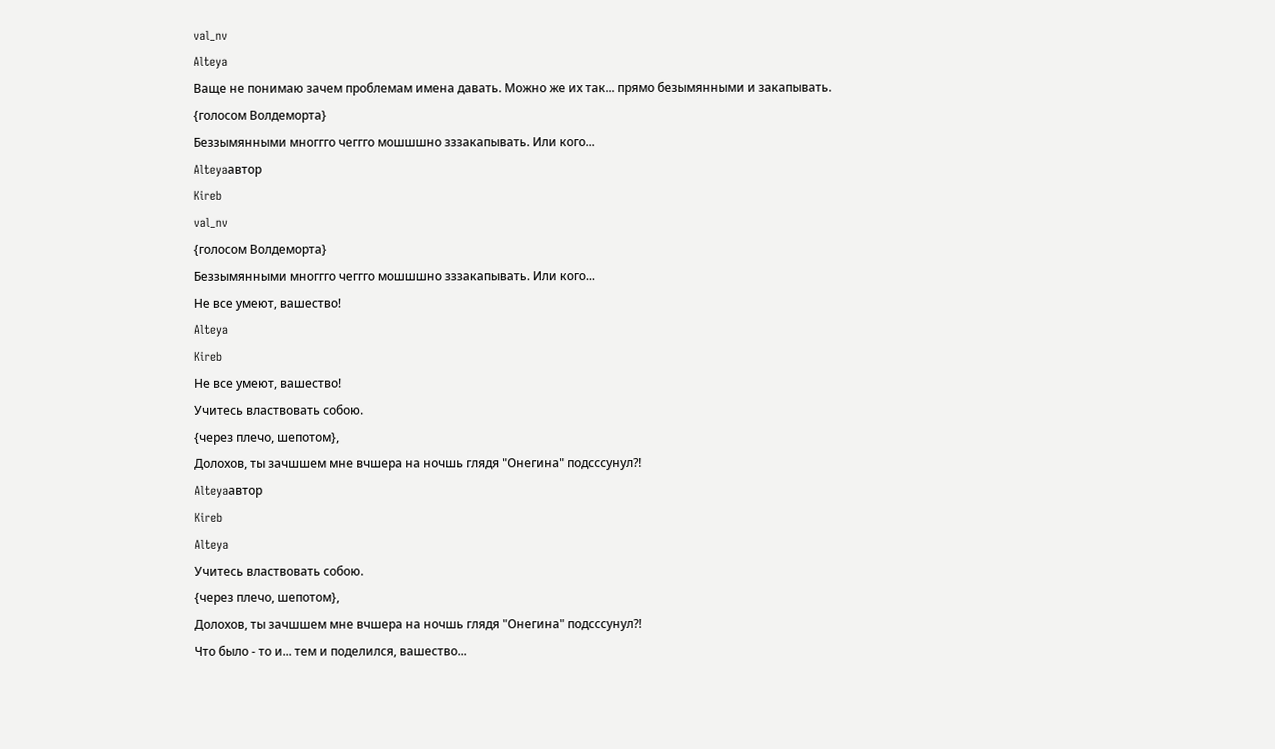val_nv
Alteya
Ваще не понимаю зачем проблемам имена давать. Можно же их так... прямо безымянными и закапывать.
{голосом Волдеморта}
Беззымянными многгго чеггго мошшшно зззакапывать. Или кого...
Alteyaавтор
Kireb
val_nv
{голосом Волдеморта}
Беззымянными многгго чеггго мошшшно зззакапывать. Или кого...
Не все умеют, вашество!
Alteya
Kireb
Не все умеют, вашество!
Учитесь властвовать собою.
{через плечо, шепотом},
Долохов, ты зачшшем мне вчшера на ночшь глядя "Онегина" подсссунул?!
Alteyaавтор
Kireb
Alteya
Учитесь властвовать собою.
{через плечо, шепотом},
Долохов, ты зачшшем мне вчшера на ночшь глядя "Онегина" подсссунул?!
Что было - то и... тем и поделился, вашество...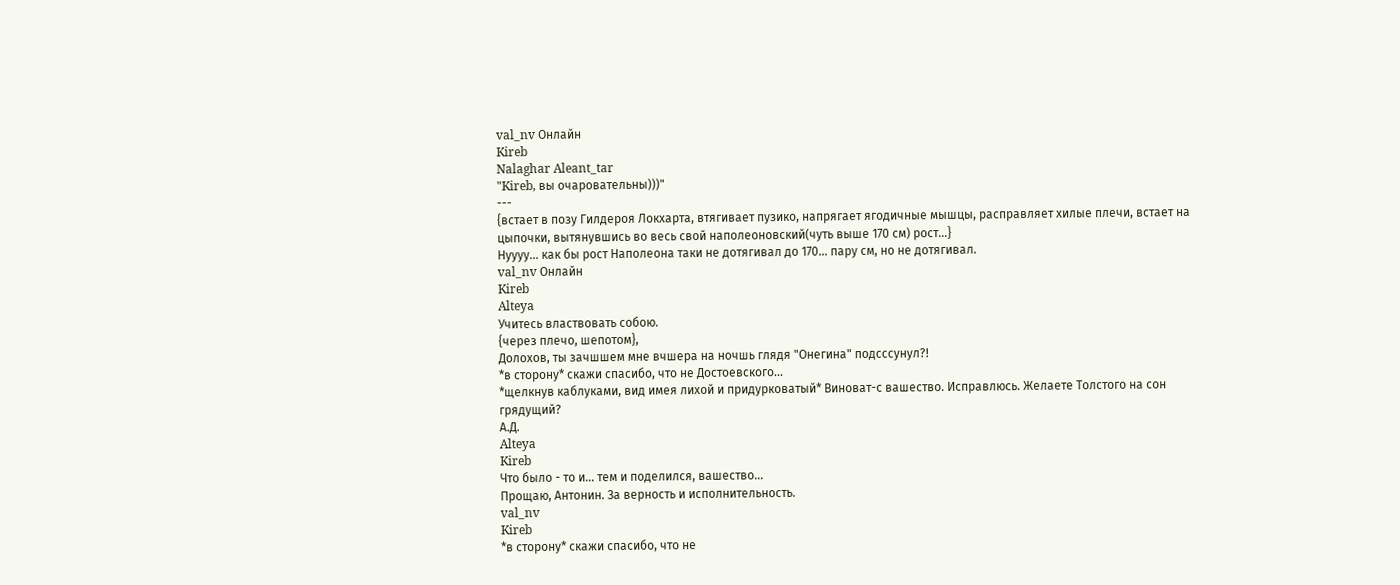val_nv Онлайн
Kireb
Nalaghar Aleant_tar
"Kireb, вы очаровательны)))"
---
{встает в позу Гилдероя Локхарта, втягивает пузико, напрягает ягодичные мышцы, расправляет хилые плечи, встает на цыпочки, вытянувшись во весь свой наполеоновский(чуть выше 170 см) рост...}
Нуууу... как бы рост Наполеона таки не дотягивал до 170... пару см, но не дотягивал.
val_nv Онлайн
Kireb
Alteya
Учитесь властвовать собою.
{через плечо, шепотом},
Долохов, ты зачшшем мне вчшера на ночшь глядя "Онегина" подсссунул?!
*в сторону* скажи спасибо, что не Достоевского...
*щелкнув каблуками, вид имея лихой и придурковатый* Виноват-с вашество. Исправлюсь. Желаете Толстого на сон грядущий?
А.Д.
Alteya
Kireb
Что было - то и... тем и поделился, вашество...
Прощаю, Антонин. За верность и исполнительность.
val_nv
Kireb
*в сторону* скажи спасибо, что не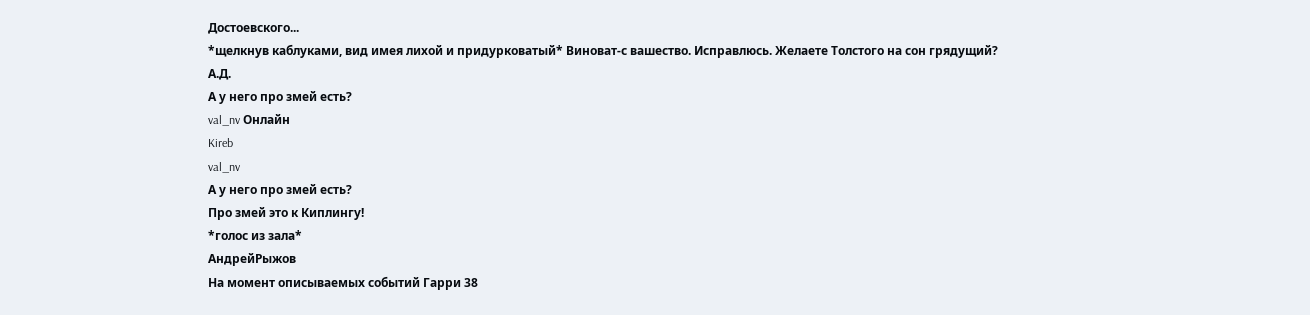Достоевского...
*щелкнув каблуками, вид имея лихой и придурковатый* Виноват-с вашество. Исправлюсь. Желаете Толстого на сон грядущий?
А.Д.
А у него про змей есть?
val_nv Онлайн
Kireb
val_nv
А у него про змей есть?
Про змей это к Киплингу!
*голос из зала*
АндрейРыжов
На момент описываемых событий Гарри 38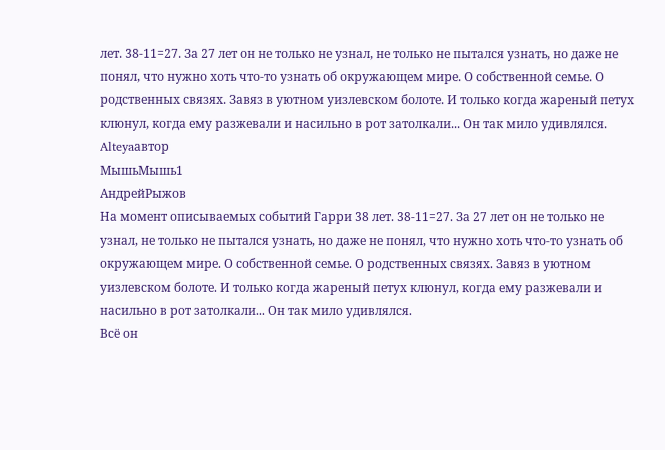лет. 38-11=27. За 27 лет он не только не узнал, не только не пытался узнать, но даже не понял, что нужно хоть что-то узнать об окружающем мире. О собственной семье. О родственных связях. Завяз в уютном уизлевском болоте. И только когда жареный петух клюнул, когда ему разжевали и насильно в рот затолкали... Он так мило удивлялся.
Alteyaавтор
МышьМышь1
АндрейРыжов
На момент описываемых событий Гарри 38 лет. 38-11=27. За 27 лет он не только не узнал, не только не пытался узнать, но даже не понял, что нужно хоть что-то узнать об окружающем мире. О собственной семье. О родственных связях. Завяз в уютном уизлевском болоте. И только когда жареный петух клюнул, когда ему разжевали и насильно в рот затолкали... Он так мило удивлялся.
Всё он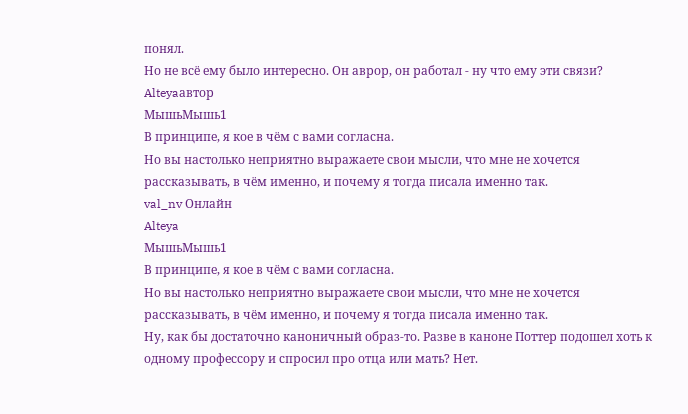понял.
Но не всё ему было интересно. Он аврор, он работал - ну что ему эти связи?
Alteyaавтор
МышьМышь1
В принципе, я кое в чём с вами согласна.
Но вы настолько неприятно выражаете свои мысли, что мне не хочется рассказывать, в чём именно, и почему я тогда писала именно так.
val_nv Онлайн
Alteya
МышьМышь1
В принципе, я кое в чём с вами согласна.
Но вы настолько неприятно выражаете свои мысли, что мне не хочется рассказывать, в чём именно, и почему я тогда писала именно так.
Ну, как бы достаточно каноничный образ-то. Разве в каноне Поттер подошел хоть к одному профессору и спросил про отца или мать? Нет.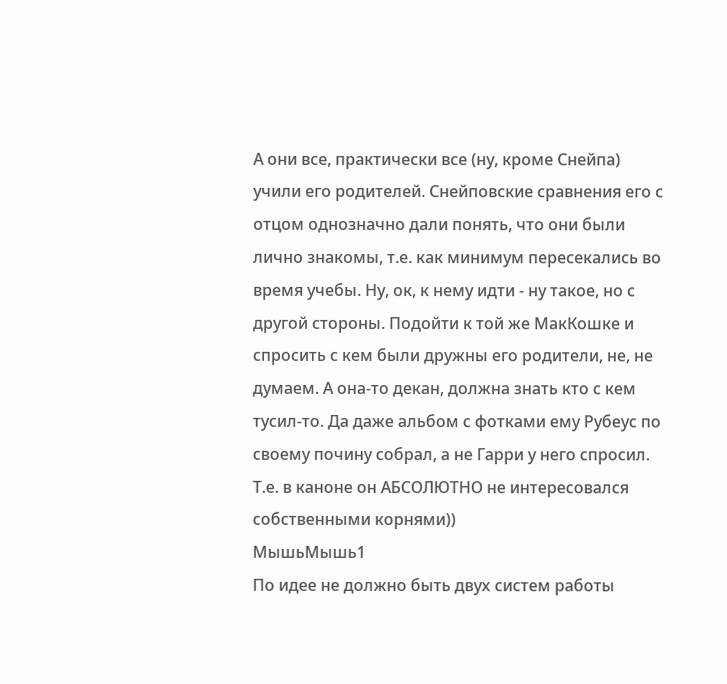А они все, практически все (ну, кроме Снейпа) учили его родителей. Снейповские сравнения его с отцом однозначно дали понять, что они были лично знакомы, т.е. как минимум пересекались во время учебы. Ну, ок, к нему идти - ну такое, но с другой стороны. Подойти к той же МакКошке и спросить с кем были дружны его родители, не, не думаем. А она-то декан, должна знать кто с кем тусил-то. Да даже альбом с фотками ему Рубеус по своему почину собрал, а не Гарри у него спросил. Т.е. в каноне он АБСОЛЮТНО не интересовался собственными корнями))
МышьМышь1
По идее не должно быть двух систем работы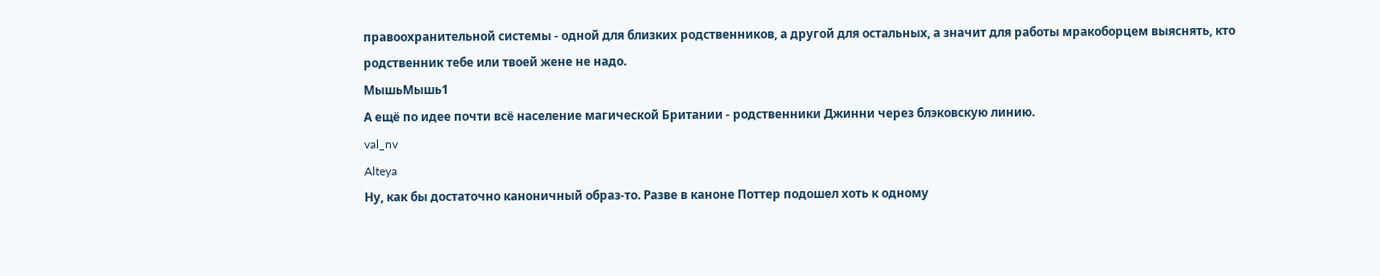правоохранительной системы - одной для близких родственников, а другой для остальных, а значит для работы мракоборцем выяснять, кто родственник тебе или твоей жене не надо.
МышьМышь1
А ещё по идее почти всё население магической Британии - родственники Джинни через блэковскую линию.
val_nv
Alteya
Ну, как бы достаточно каноничный образ-то. Разве в каноне Поттер подошел хоть к одному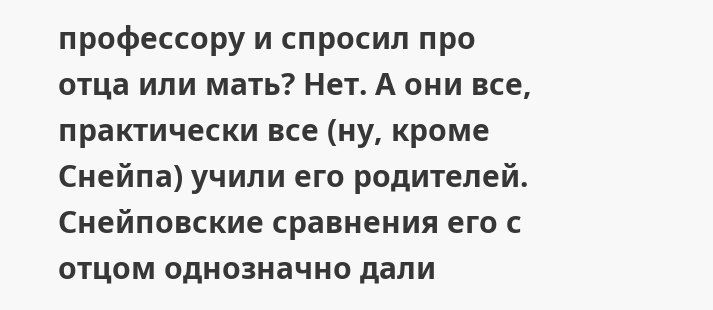профессору и спросил про отца или мать? Нет. А они все, практически все (ну, кроме Снейпа) учили его родителей. Снейповские сравнения его с отцом однозначно дали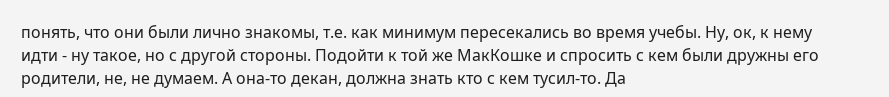понять, что они были лично знакомы, т.е. как минимум пересекались во время учебы. Ну, ок, к нему идти - ну такое, но с другой стороны. Подойти к той же МакКошке и спросить с кем были дружны его родители, не, не думаем. А она-то декан, должна знать кто с кем тусил-то. Да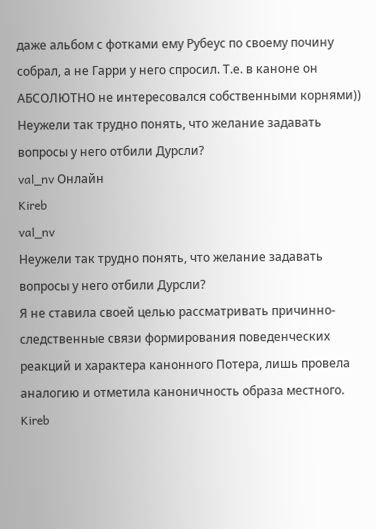даже альбом с фотками ему Рубеус по своему почину собрал, а не Гарри у него спросил. Т.е. в каноне он АБСОЛЮТНО не интересовался собственными корнями))
Неужели так трудно понять, что желание задавать вопросы у него отбили Дурсли?
val_nv Онлайн
Kireb
val_nv
Неужели так трудно понять, что желание задавать вопросы у него отбили Дурсли?
Я не ставила своей целью рассматривать причинно-следственные связи формирования поведенческих реакций и характера канонного Потера, лишь провела аналогию и отметила каноничность образа местного.
Kireb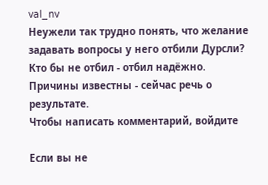val_nv
Неужели так трудно понять, что желание задавать вопросы у него отбили Дурсли?
Кто бы не отбил - отбил надёжно. Причины известны - сейчас речь о результате.
Чтобы написать комментарий, войдите

Если вы не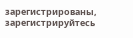зарегистрированы, зарегистрируйтесь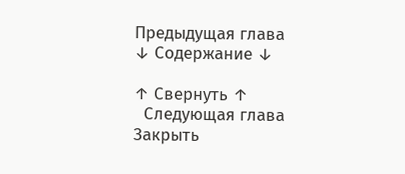Предыдущая глава
↓ Содержание ↓

↑ Свернуть ↑
  Следующая глава
Закрыть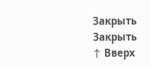Закрыть
Закрыть
↑ Вверх